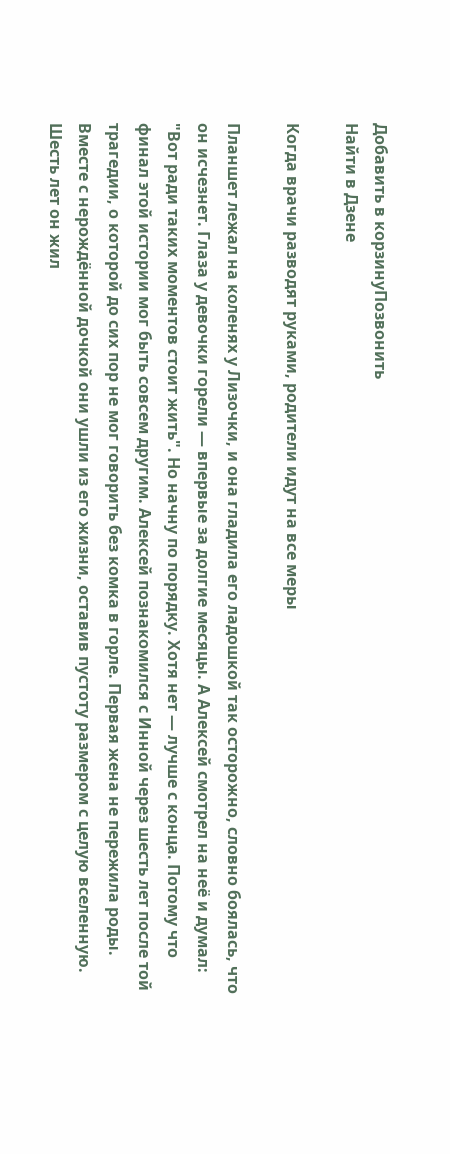Добавить в корзинуПозвонить
Найти в Дзене

Когда врачи разводят руками, родители идут на все меры

Планшет лежал на коленях у Лизочки, и она гладила его ладошкой так осторожно, словно боялась, что он исчезнет. Глаза у девочки горели — впервые за долгие месяцы. А Алексей смотрел на неё и думал: "Вот ради таких моментов стоит жить". Но начну по порядку. Хотя нет — лучше с конца. Потому что финал этой истории мог быть совсем другим. Алексей познакомился с Инной через шесть лет после той трагедии, о которой до сих пор не мог говорить без комка в горле. Первая жена не пережила роды. Вместе с нерождённой дочкой они ушли из его жизни, оставив пустоту размером с целую вселенную. Шесть лет он жил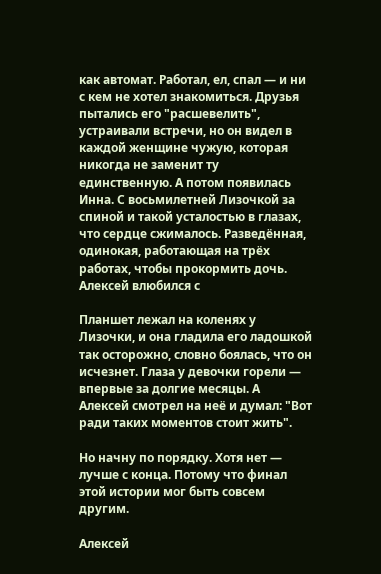как автомат. Работал, ел, спал — и ни с кем не хотел знакомиться. Друзья пытались его "расшевелить", устраивали встречи, но он видел в каждой женщине чужую, которая никогда не заменит ту единственную. А потом появилась Инна. С восьмилетней Лизочкой за спиной и такой усталостью в глазах, что сердце сжималось. Разведённая, одинокая, работающая на трёх работах, чтобы прокормить дочь. Алексей влюбился с

Планшет лежал на коленях у Лизочки, и она гладила его ладошкой так осторожно, словно боялась, что он исчезнет. Глаза у девочки горели — впервые за долгие месяцы. А Алексей смотрел на неё и думал: "Вот ради таких моментов стоит жить".

Но начну по порядку. Хотя нет — лучше с конца. Потому что финал этой истории мог быть совсем другим.

Алексей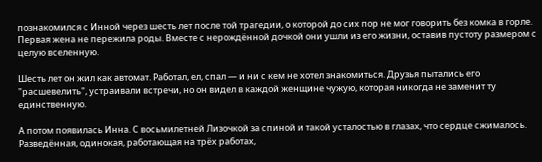познакомился с Инной через шесть лет после той трагедии, о которой до сих пор не мог говорить без комка в горле. Первая жена не пережила роды. Вместе с нерождённой дочкой они ушли из его жизни, оставив пустоту размером с целую вселенную.

Шесть лет он жил как автомат. Работал, ел, спал — и ни с кем не хотел знакомиться. Друзья пытались его "расшевелить", устраивали встречи, но он видел в каждой женщине чужую, которая никогда не заменит ту единственную.

А потом появилась Инна. С восьмилетней Лизочкой за спиной и такой усталостью в глазах, что сердце сжималось. Разведённая, одинокая, работающая на трёх работах,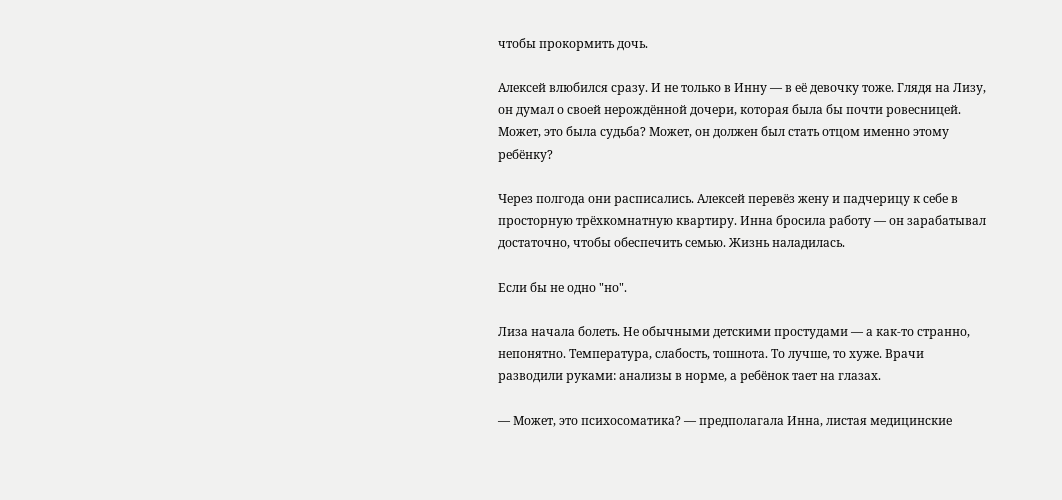чтобы прокормить дочь.

Алексей влюбился сразу. И не только в Инну — в её девочку тоже. Глядя на Лизу, он думал о своей нерождённой дочери, которая была бы почти ровесницей. Может, это была судьба? Может, он должен был стать отцом именно этому ребёнку?

Через полгода они расписались. Алексей перевёз жену и падчерицу к себе в просторную трёхкомнатную квартиру. Инна бросила работу — он зарабатывал достаточно, чтобы обеспечить семью. Жизнь наладилась.

Если бы не одно "но".

Лиза начала болеть. Не обычными детскими простудами — а как-то странно, непонятно. Температура, слабость, тошнота. То лучше, то хуже. Врачи разводили руками: анализы в норме, а ребёнок тает на глазах.

— Может, это психосоматика? — предполагала Инна, листая медицинские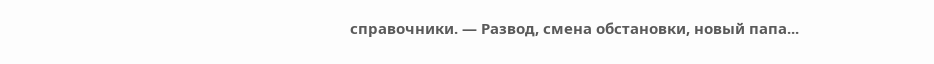справочники. — Развод, смена обстановки, новый папа...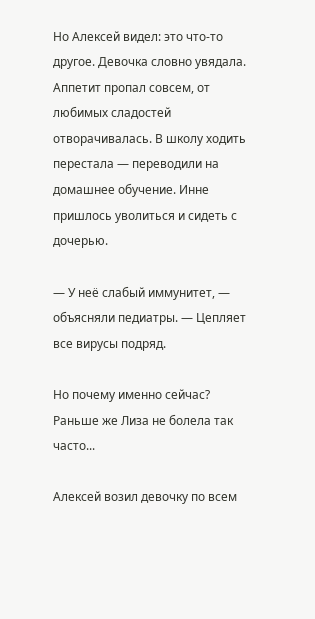Но Алексей видел: это что-то другое. Девочка словно увядала. Аппетит пропал совсем, от любимых сладостей отворачивалась. В школу ходить перестала — переводили на домашнее обучение. Инне пришлось уволиться и сидеть с дочерью.

— У неё слабый иммунитет, — объясняли педиатры. — Цепляет все вирусы подряд.

Но почему именно сейчас? Раньше же Лиза не болела так часто...

Алексей возил девочку по всем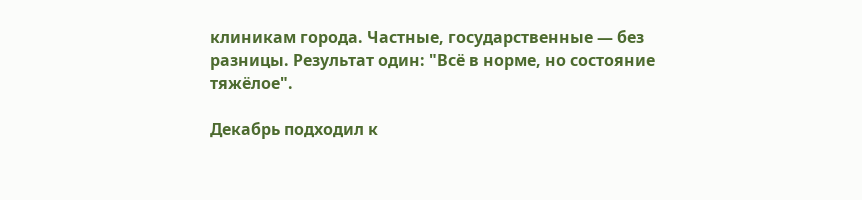клиникам города. Частные, государственные — без разницы. Результат один: "Всё в норме, но состояние тяжёлое".

Декабрь подходил к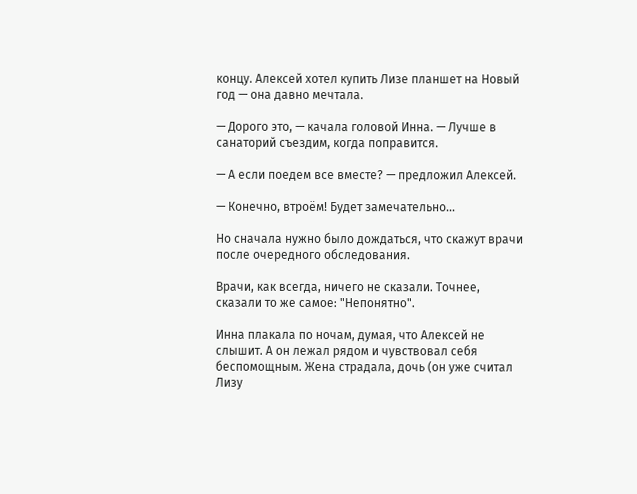концу. Алексей хотел купить Лизе планшет на Новый год — она давно мечтала.

— Дорого это, — качала головой Инна. — Лучше в санаторий съездим, когда поправится.

— А если поедем все вместе? — предложил Алексей.

— Конечно, втроём! Будет замечательно...

Но сначала нужно было дождаться, что скажут врачи после очередного обследования.

Врачи, как всегда, ничего не сказали. Точнее, сказали то же самое: "Непонятно".

Инна плакала по ночам, думая, что Алексей не слышит. А он лежал рядом и чувствовал себя беспомощным. Жена страдала, дочь (он уже считал Лизу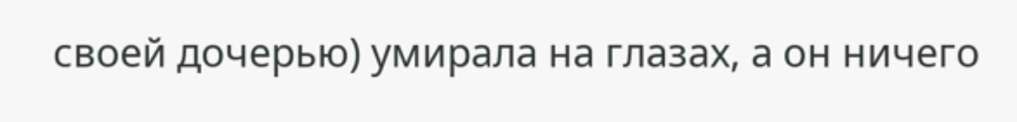своей дочерью) умирала на глазах, а он ничего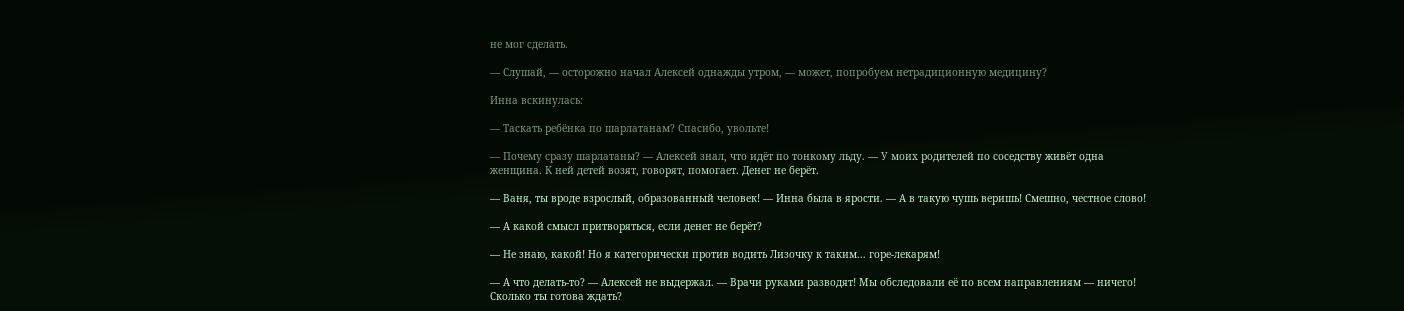не мог сделать.

— Слушай, — осторожно начал Алексей однажды утром, — может, попробуем нетрадиционную медицину?

Инна вскинулась:

— Таскать ребёнка по шарлатанам? Спасибо, увольте!

— Почему сразу шарлатаны? — Алексей знал, что идёт по тонкому льду. — У моих родителей по соседству живёт одна женщина. К ней детей возят, говорят, помогает. Денег не берёт.

— Ваня, ты вроде взрослый, образованный человек! — Инна была в ярости. — А в такую чушь веришь! Смешно, честное слово!

— А какой смысл притворяться, если денег не берёт?

— Не знаю, какой! Но я категорически против водить Лизочку к таким... горе-лекарям!

— А что делать-то? — Алексей не выдержал. — Врачи руками разводят! Мы обследовали её по всем направлениям — ничего! Сколько ты готова ждать?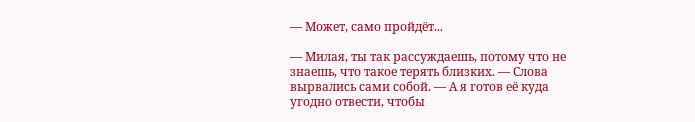— Может, само пройдёт...

— Милая, ты так рассуждаешь, потому что не знаешь, что такое терять близких. — Слова вырвались сами собой. — А я готов её куда угодно отвести, чтобы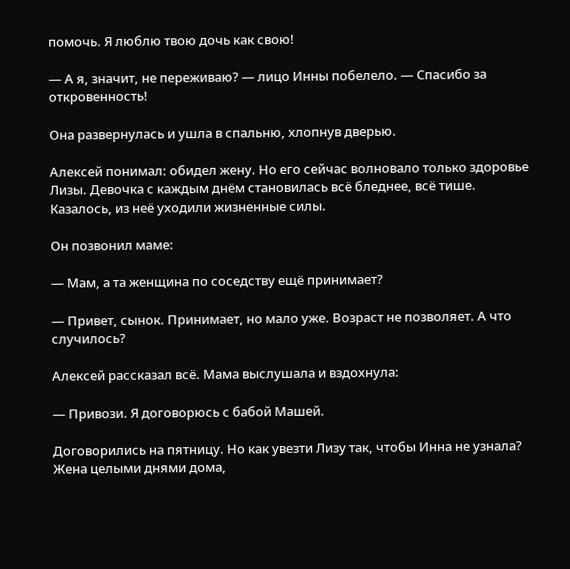помочь. Я люблю твою дочь как свою!

— А я, значит, не переживаю? — лицо Инны побелело. — Спасибо за откровенность!

Она развернулась и ушла в спальню, хлопнув дверью.

Алексей понимал: обидел жену. Но его сейчас волновало только здоровье Лизы. Девочка с каждым днём становилась всё бледнее, всё тише. Казалось, из неё уходили жизненные силы.

Он позвонил маме:

— Мам, а та женщина по соседству ещё принимает?

— Привет, сынок. Принимает, но мало уже. Возраст не позволяет. А что случилось?

Алексей рассказал всё. Мама выслушала и вздохнула:

— Привози. Я договорюсь с бабой Машей.

Договорились на пятницу. Но как увезти Лизу так, чтобы Инна не узнала? Жена целыми днями дома,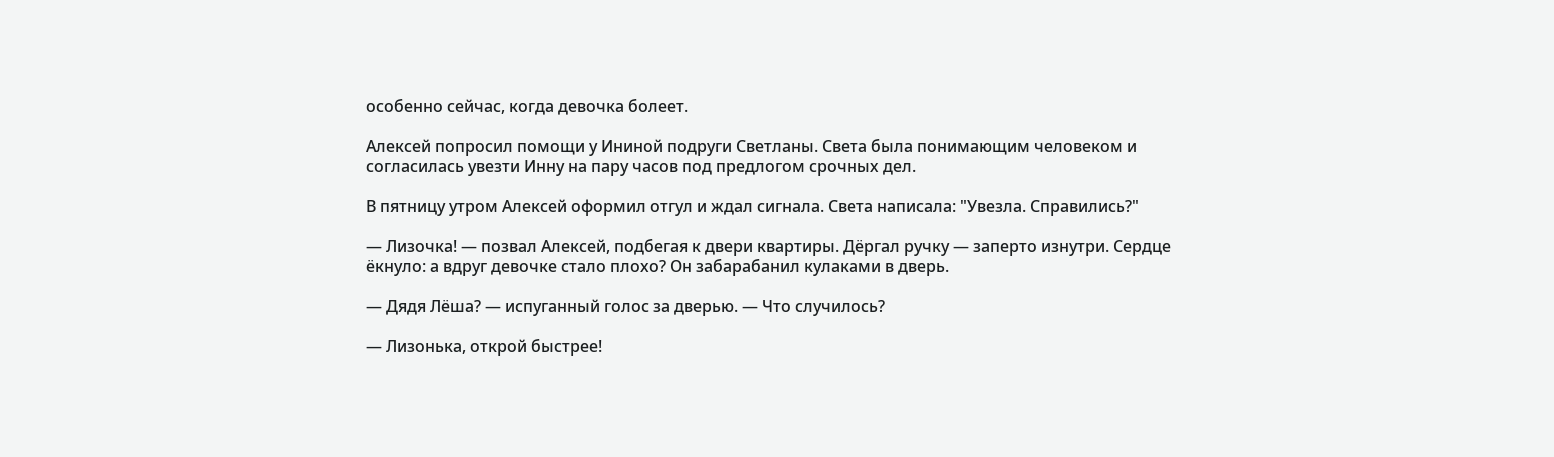особенно сейчас, когда девочка болеет.

Алексей попросил помощи у Ининой подруги Светланы. Света была понимающим человеком и согласилась увезти Инну на пару часов под предлогом срочных дел.

В пятницу утром Алексей оформил отгул и ждал сигнала. Света написала: "Увезла. Справились?"

— Лизочка! — позвал Алексей, подбегая к двери квартиры. Дёргал ручку — заперто изнутри. Сердце ёкнуло: а вдруг девочке стало плохо? Он забарабанил кулаками в дверь.

— Дядя Лёша? — испуганный голос за дверью. — Что случилось?

— Лизонька, открой быстрее!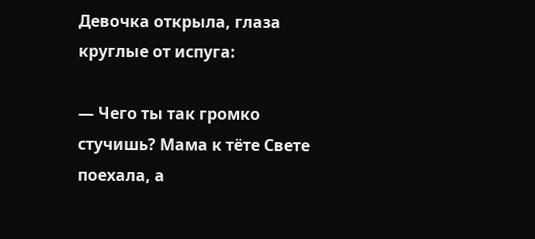Девочка открыла, глаза круглые от испуга:

— Чего ты так громко стучишь? Мама к тёте Свете поехала, а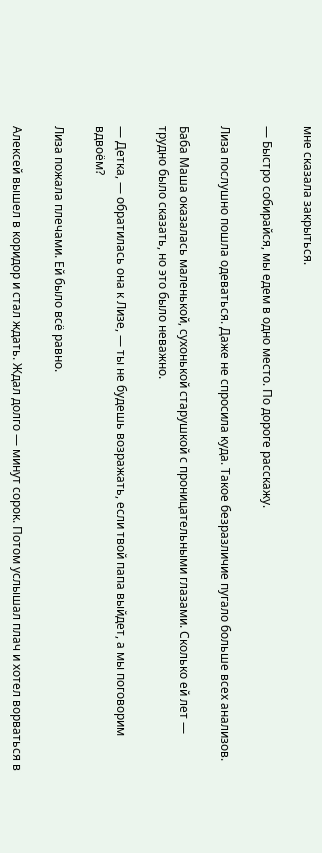мне сказала закрыться.

— Быстро собирайся, мы едем в одно место. По дороге расскажу.

Лиза послушно пошла одеваться. Даже не спросила куда. Такое безразличие пугало больше всех анализов.

Баба Маша оказалась маленькой, сухонькой старушкой с проницательными глазами. Сколько ей лет — трудно было сказать, но это было неважно.

— Детка, — обратилась она к Лизе, — ты не будешь возражать, если твой папа выйдет, а мы поговорим вдвоём?

Лиза пожала плечами. Ей было всё равно.

Алексей вышел в коридор и стал ждать. Ждал долго — минут сорок. Потом услышал плач и хотел ворваться в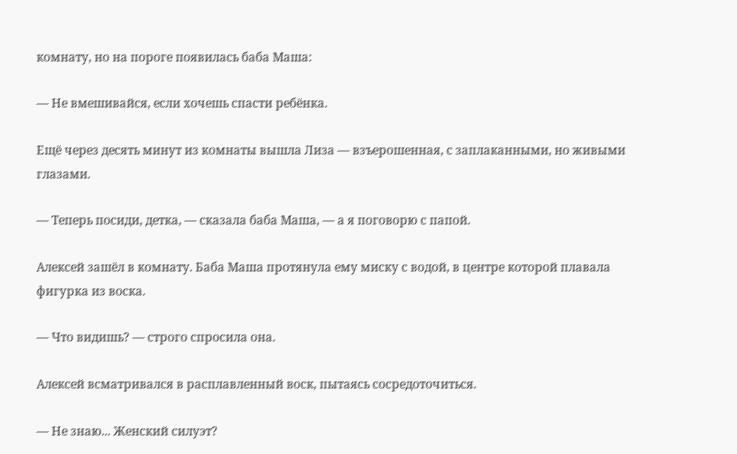комнату, но на пороге появилась баба Маша:

— Не вмешивайся, если хочешь спасти ребёнка.

Ещё через десять минут из комнаты вышла Лиза — взъерошенная, с заплаканными, но живыми глазами.

— Теперь посиди, детка, — сказала баба Маша, — а я поговорю с папой.

Алексей зашёл в комнату. Баба Маша протянула ему миску с водой, в центре которой плавала фигурка из воска.

— Что видишь? — строго спросила она.

Алексей всматривался в расплавленный воск, пытаясь сосредоточиться.

— Не знаю... Женский силуэт?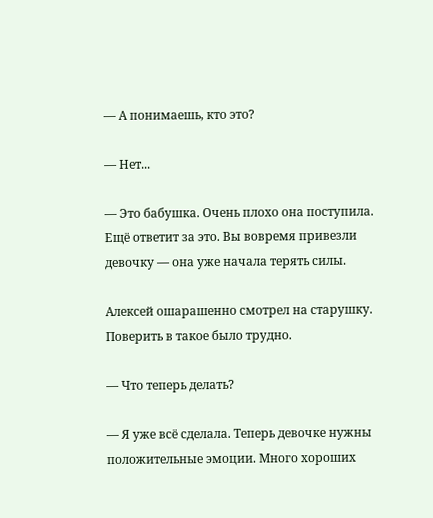— А понимаешь, кто это?

— Нет...

— Это бабушка. Очень плохо она поступила. Ещё ответит за это. Вы вовремя привезли девочку — она уже начала терять силы.

Алексей ошарашенно смотрел на старушку. Поверить в такое было трудно.

— Что теперь делать?

— Я уже всё сделала. Теперь девочке нужны положительные эмоции. Много хороших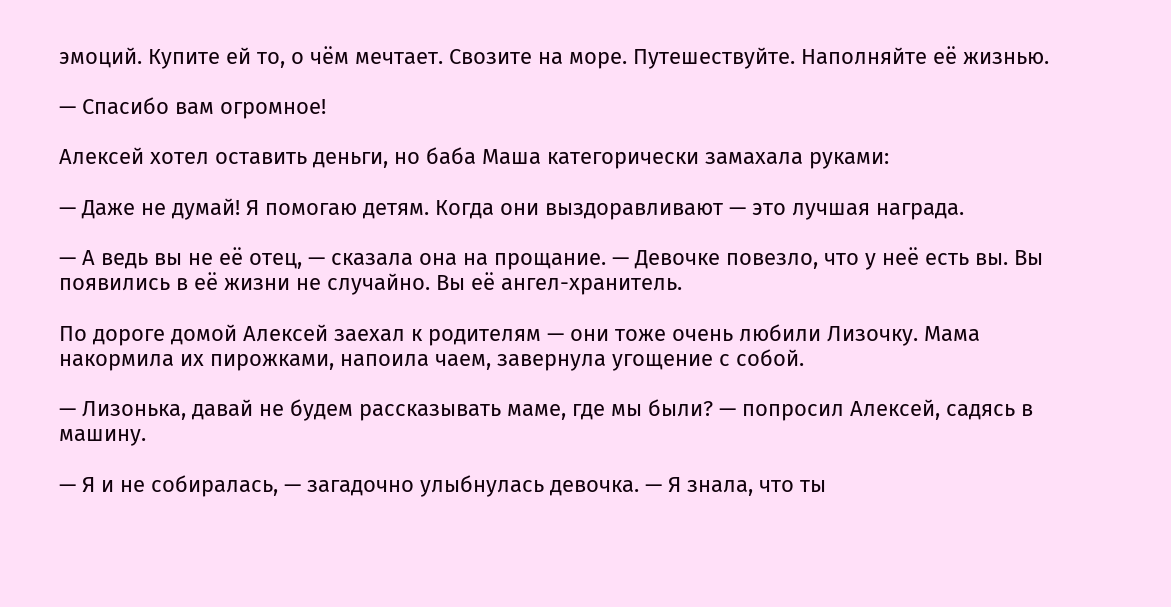эмоций. Купите ей то, о чём мечтает. Свозите на море. Путешествуйте. Наполняйте её жизнью.

— Спасибо вам огромное!

Алексей хотел оставить деньги, но баба Маша категорически замахала руками:

— Даже не думай! Я помогаю детям. Когда они выздоравливают — это лучшая награда.

— А ведь вы не её отец, — сказала она на прощание. — Девочке повезло, что у неё есть вы. Вы появились в её жизни не случайно. Вы её ангел-хранитель.

По дороге домой Алексей заехал к родителям — они тоже очень любили Лизочку. Мама накормила их пирожками, напоила чаем, завернула угощение с собой.

— Лизонька, давай не будем рассказывать маме, где мы были? — попросил Алексей, садясь в машину.

— Я и не собиралась, — загадочно улыбнулась девочка. — Я знала, что ты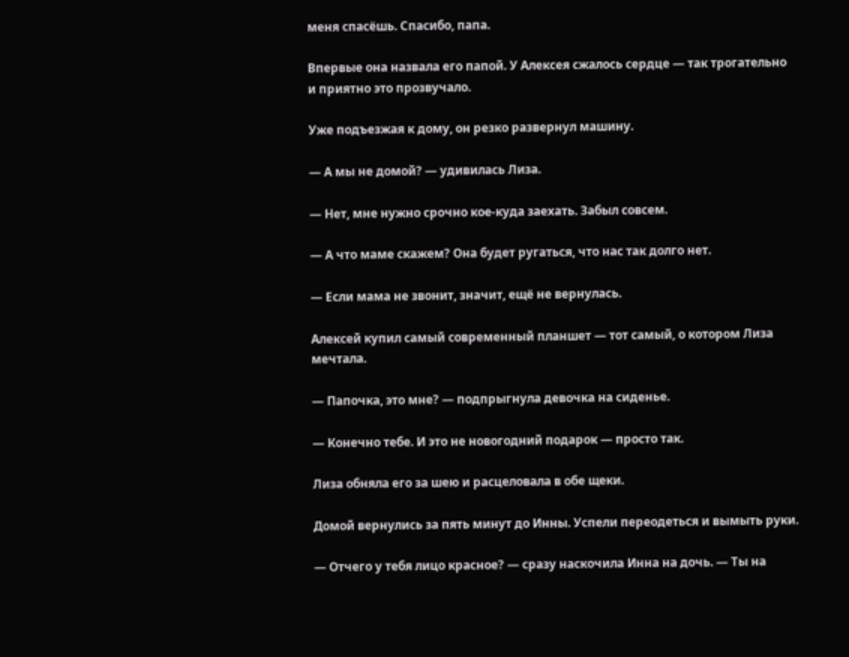меня спасёшь. Спасибо, папа.

Впервые она назвала его папой. У Алексея сжалось сердце — так трогательно и приятно это прозвучало.

Уже подъезжая к дому, он резко развернул машину.

— А мы не домой? — удивилась Лиза.

— Нет, мне нужно срочно кое-куда заехать. Забыл совсем.

— А что маме скажем? Она будет ругаться, что нас так долго нет.

— Если мама не звонит, значит, ещё не вернулась.

Алексей купил самый современный планшет — тот самый, о котором Лиза мечтала.

— Папочка, это мне? — подпрыгнула девочка на сиденье.

— Конечно тебе. И это не новогодний подарок — просто так.

Лиза обняла его за шею и расцеловала в обе щеки.

Домой вернулись за пять минут до Инны. Успели переодеться и вымыть руки.

— Отчего у тебя лицо красное? — сразу наскочила Инна на дочь. — Ты на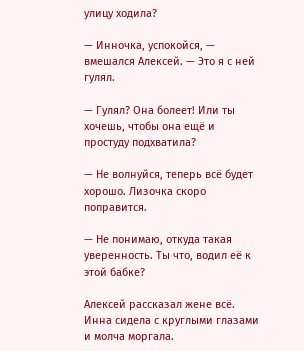улицу ходила?

— Инночка, успокойся, — вмешался Алексей. — Это я с ней гулял.

— Гулял? Она болеет! Или ты хочешь, чтобы она ещё и простуду подхватила?

— Не волнуйся, теперь всё будет хорошо. Лизочка скоро поправится.

— Не понимаю, откуда такая уверенность. Ты что, водил её к этой бабке?

Алексей рассказал жене всё. Инна сидела с круглыми глазами и молча моргала.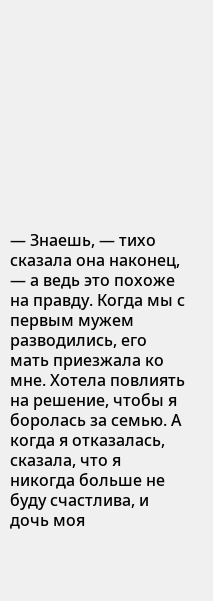— Знаешь, — тихо сказала она наконец, — а ведь это похоже на правду. Когда мы с первым мужем разводились, его мать приезжала ко мне. Хотела повлиять на решение, чтобы я боролась за семью. А когда я отказалась, сказала, что я никогда больше не буду счастлива, и дочь моя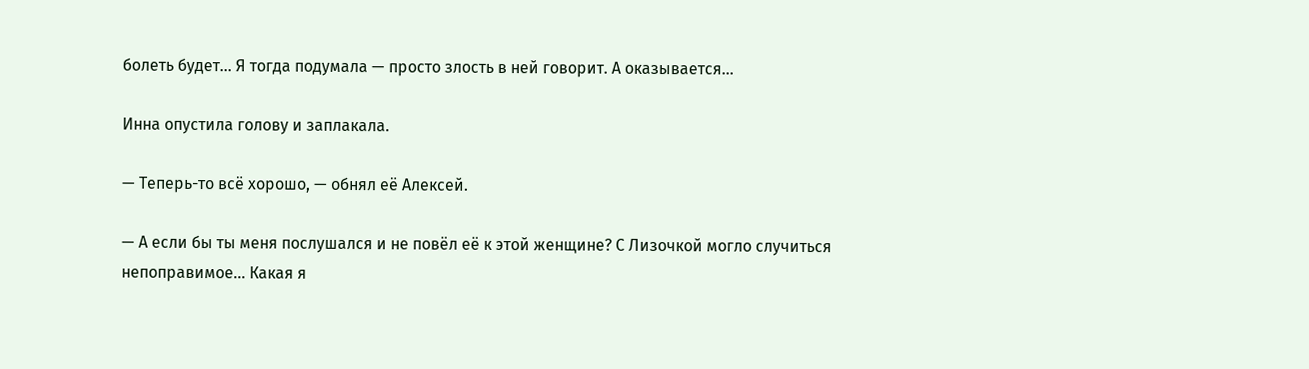болеть будет... Я тогда подумала — просто злость в ней говорит. А оказывается...

Инна опустила голову и заплакала.

— Теперь-то всё хорошо, — обнял её Алексей.

— А если бы ты меня послушался и не повёл её к этой женщине? С Лизочкой могло случиться непоправимое... Какая я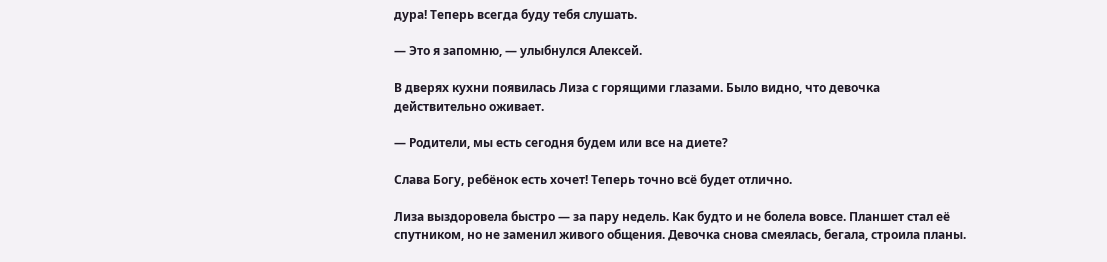дура! Теперь всегда буду тебя слушать.

— Это я запомню, — улыбнулся Алексей.

В дверях кухни появилась Лиза с горящими глазами. Было видно, что девочка действительно оживает.

— Родители, мы есть сегодня будем или все на диете?

Слава Богу, ребёнок есть хочет! Теперь точно всё будет отлично.

Лиза выздоровела быстро — за пару недель. Как будто и не болела вовсе. Планшет стал её спутником, но не заменил живого общения. Девочка снова смеялась, бегала, строила планы.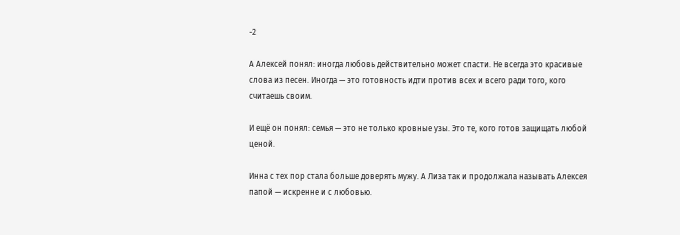-2

А Алексей понял: иногда любовь действительно может спасти. Не всегда это красивые слова из песен. Иногда — это готовность идти против всех и всего ради того, кого считаешь своим.

И ещё он понял: семья — это не только кровные узы. Это те, кого готов защищать любой ценой.

Инна с тех пор стала больше доверять мужу. А Лиза так и продолжала называть Алексея папой — искренне и с любовью.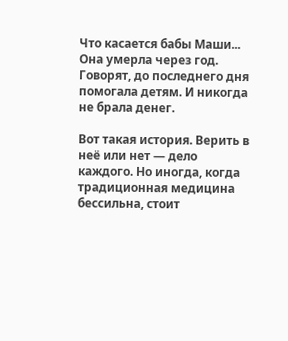Что касается бабы Маши... Она умерла через год. Говорят, до последнего дня помогала детям. И никогда не брала денег.

Вот такая история. Верить в неё или нет — дело каждого. Но иногда, когда традиционная медицина бессильна, стоит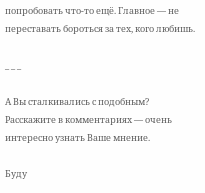попробовать что-то ещё. Главное — не переставать бороться за тех, кого любишь.

_ _ _

А Вы сталкивались с подобным? Расскажите в комментариях — очень интересно узнать Ваше мнение.

Буду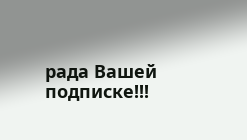рада Вашей подписке!!!